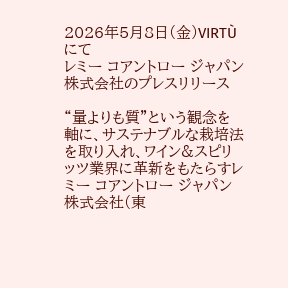2026年5月8日(金)VIRTÙにて
レミー コアントロー ジャパン 株式会社のプレスリリース

“量よりも質”という観念を軸に、サステナブルな栽培法を取り入れ、ワイン&スピリッツ業界に革新をもたらすレミー コアントロー ジャパン株式会社(東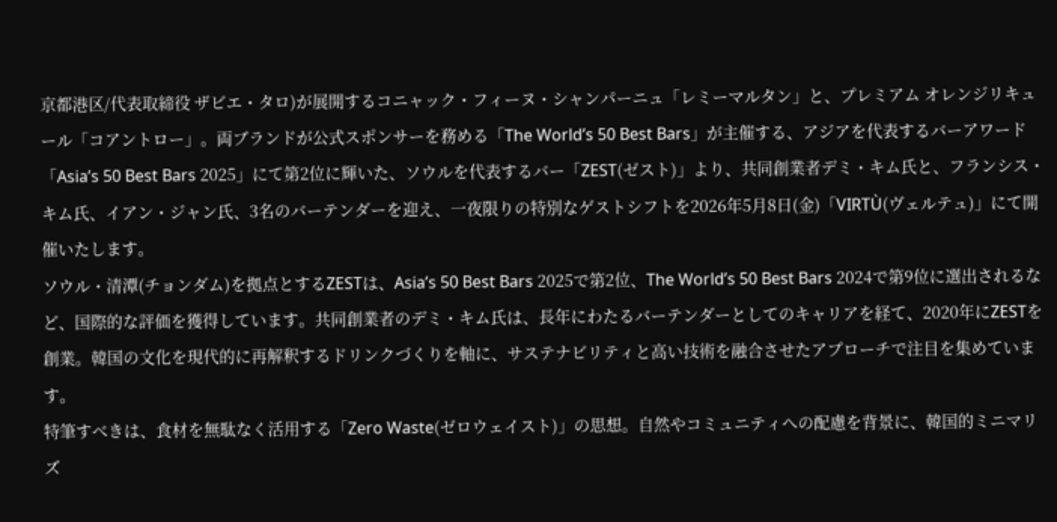京都港区/代表取締役 ザビエ・タロ)が展開するコニャック・フィーヌ・シャンパーニュ「レミーマルタン」と、プレミアム オレンジリキュール「コアントロー」。両ブランドが公式スポンサーを務める「The World’s 50 Best Bars」が主催する、アジアを代表するバーアワード「Asia’s 50 Best Bars 2025」にて第2位に輝いた、ソウルを代表するバー「ZEST(ゼスト)」より、共同創業者デミ・キム氏と、フランシス・キム氏、イアン・ジャン氏、3名のバーテンダーを迎え、一夜限りの特別なゲストシフトを2026年5月8日(金)「VIRTÙ(ヴェルテュ)」にて開催いたします。
ソウル・清潭(チョンダム)を拠点とするZESTは、Asia’s 50 Best Bars 2025で第2位、The World’s 50 Best Bars 2024で第9位に選出されるなど、国際的な評価を獲得しています。共同創業者のデミ・キム氏は、長年にわたるバーテンダーとしてのキャリアを経て、2020年にZESTを創業。韓国の文化を現代的に再解釈するドリンクづくりを軸に、サステナビリティと高い技術を融合させたアプローチで注目を集めています。
特筆すべきは、食材を無駄なく活用する「Zero Waste(ゼロウェイスト)」の思想。自然やコミュニティへの配慮を背景に、韓国的ミニマリズ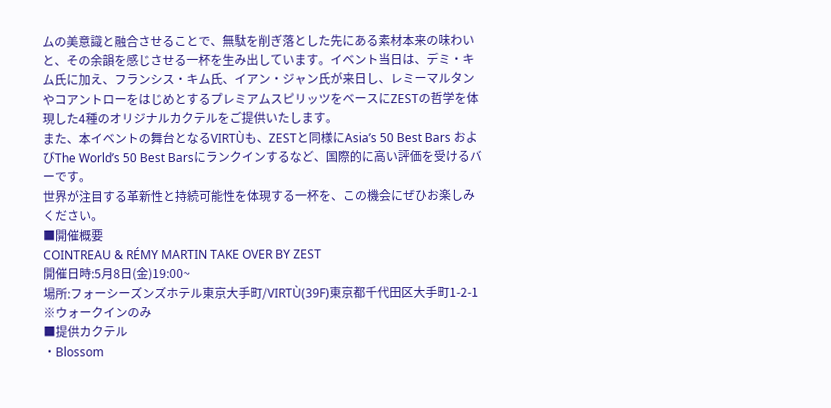ムの美意識と融合させることで、無駄を削ぎ落とした先にある素材本来の味わいと、その余韻を感じさせる一杯を生み出しています。イベント当日は、デミ・キム氏に加え、フランシス・キム氏、イアン・ジャン氏が来日し、レミーマルタンやコアントローをはじめとするプレミアムスピリッツをベースにZESTの哲学を体現した4種のオリジナルカクテルをご提供いたします。
また、本イベントの舞台となるVIRTÙも、ZESTと同様にAsia’s 50 Best Bars およびThe World’s 50 Best Barsにランクインするなど、国際的に高い評価を受けるバーです。
世界が注目する革新性と持続可能性を体現する一杯を、この機会にぜひお楽しみください。
■開催概要
COINTREAU & RÉMY MARTIN TAKE OVER BY ZEST
開催日時:5月8日(金)19:00~
場所:フォーシーズンズホテル東京大手町/VIRTÙ(39F)東京都千代田区大手町1-2-1
※ウォークインのみ
■提供カクテル
・Blossom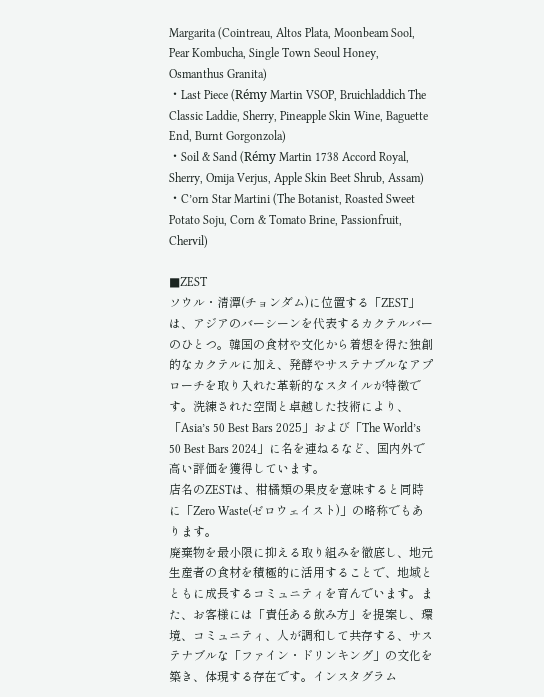Margarita (Cointreau, Altos Plata, Moonbeam Sool, Pear Kombucha, Single Town Seoul Honey, Osmanthus Granita)
・Last Piece (Rémy Martin VSOP, Bruichladdich The Classic Laddie, Sherry, Pineapple Skin Wine, Baguette End, Burnt Gorgonzola)
・Soil & Sand (Rémy Martin 1738 Accord Royal, Sherry, Omija Verjus, Apple Skin Beet Shrub, Assam)
・C’orn Star Martini (The Botanist, Roasted Sweet Potato Soju, Corn & Tomato Brine, Passionfruit, Chervil)

■ZEST
ソウル・清潭(チョンダム)に位置する「ZEST」は、アジアのバーシーンを代表するカクテルバーのひとつ。韓国の食材や文化から着想を得た独創的なカクテルに加え、発酵やサステナブルなアプローチを取り入れた革新的なスタイルが特徴です。洗練された空間と卓越した技術により、「Asia’s 50 Best Bars 2025」および「The World’s 50 Best Bars 2024」に名を連ねるなど、国内外で高い評価を獲得しています。
店名のZESTは、柑橘類の果皮を意味すると同時に「Zero Waste(ゼロウェイスト)」の略称でもあります。
廃棄物を最小限に抑える取り組みを徹底し、地元生産者の食材を積極的に活用することで、地域とともに成長するコミュニティを育んでいます。また、お客様には「責任ある飲み方」を提案し、環境、コミュニティ、人が調和して共存する、サステナブルな「ファイン・ドリンキング」の文化を築き、体現する存在です。インスタグラム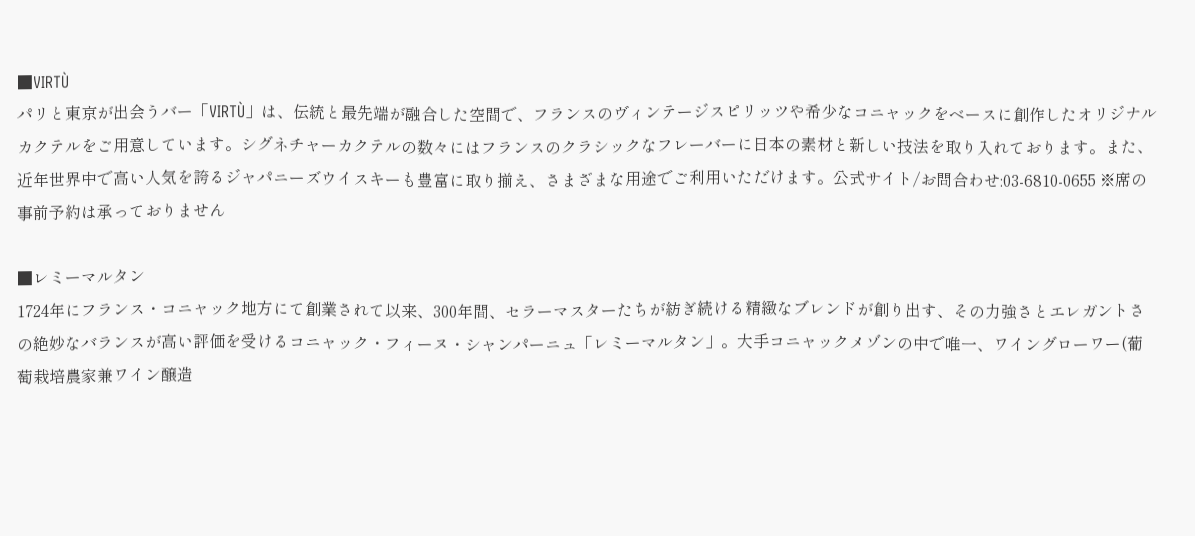■VIRTÙ
パリと東京が出会うバー「VIRTÙ」は、伝統と最先端が融合した空間で、フランスのヴィンテージスピリッツや希少なコニャックをベースに創作したオリジナルカクテルをご用意しています。シグネチャーカクテルの数々にはフランスのクラシックなフレーバーに日本の素材と新しい技法を取り入れております。また、近年世界中で高い人気を誇るジャパニーズウイスキーも豊富に取り揃え、さまざまな用途でご利用いただけます。公式サイト/お問合わせ:03-6810-0655 ※席の事前予約は承っておりません

■レミーマルタン
1724年にフランス・コニャック地方にて創業されて以来、300年間、セラーマスターたちが紡ぎ続ける精緻なブレンドが創り出す、その力強さとエレガントさの絶妙なバランスが高い評価を受けるコニャック・フィーヌ・シャンパーニュ「レミーマルタン」。大手コニャックメゾンの中で唯一、ワイングローワー(葡萄栽培農家兼ワイン醸造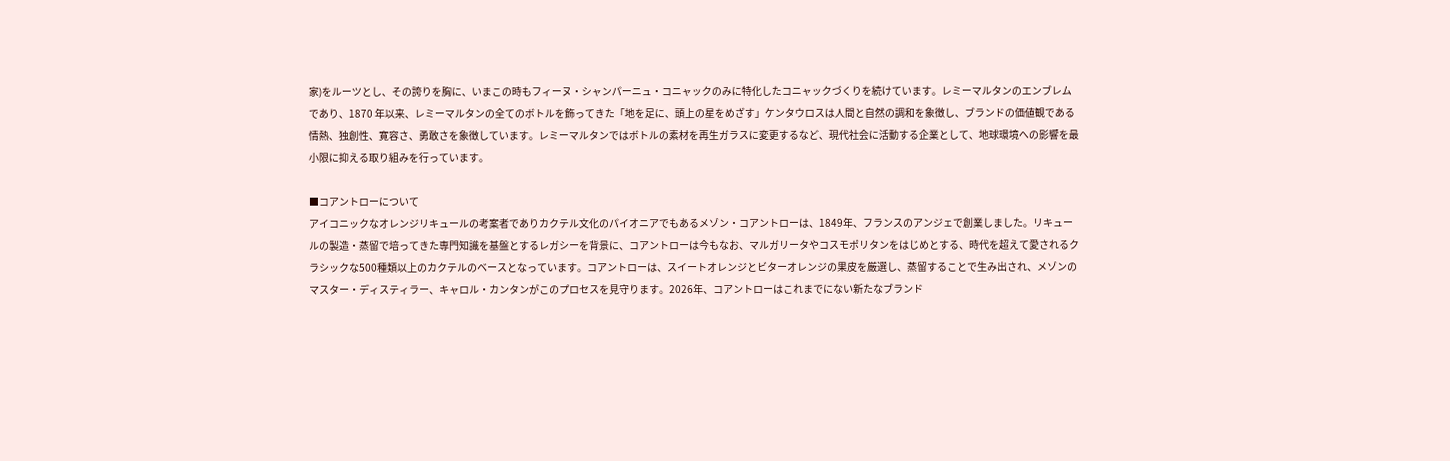家)をルーツとし、その誇りを胸に、いまこの時もフィーヌ・シャンパーニュ・コニャックのみに特化したコニャックづくりを続けています。レミーマルタンのエンブレムであり、1870 年以来、レミーマルタンの全てのボトルを飾ってきた「地を足に、頭上の星をめざす」ケンタウロスは人間と自然の調和を象徴し、ブランドの価値観である情熱、独創性、寛容さ、勇敢さを象徴しています。レミーマルタンではボトルの素材を再生ガラスに変更するなど、現代社会に活動する企業として、地球環境への影響を最小限に抑える取り組みを行っています。

■コアントローについて
アイコニックなオレンジリキュールの考案者でありカクテル文化のパイオニアでもあるメゾン・コアントローは、1849年、フランスのアンジェで創業しました。リキュールの製造・蒸留で培ってきた専門知識を基盤とするレガシーを背景に、コアントローは今もなお、マルガリータやコスモポリタンをはじめとする、時代を超えて愛されるクラシックな500種類以上のカクテルのベースとなっています。コアントローは、スイートオレンジとビターオレンジの果皮を厳選し、蒸留することで生み出され、メゾンのマスター・ディスティラー、キャロル・カンタンがこのプロセスを見守ります。2026年、コアントローはこれまでにない新たなブランド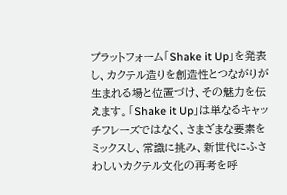プラットフォーム「Shake it Up」を発表し、カクテル造りを創造性とつながりが生まれる場と位置づけ、その魅力を伝えます。「Shake it Up」は単なるキャッチフレーズではなく、さまざまな要素をミックスし、常識に挑み、新世代にふさわしいカクテル文化の再考を呼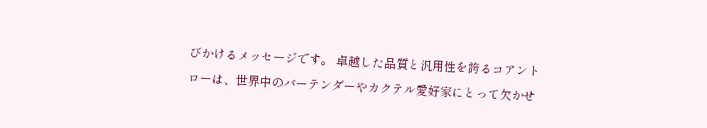びかけるメッセージです。 卓越した品質と汎用性を誇るコアントローは、世界中のバーテンダーやカクテル愛好家にとって欠かせ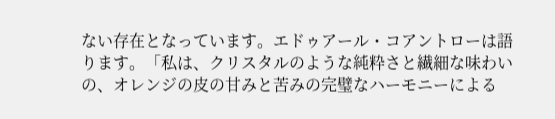ない存在となっています。エドゥアール・コアントローは語ります。「私は、クリスタルのような純粋さと繊細な味わいの、オレンジの皮の甘みと苦みの完璧なハーモニーによる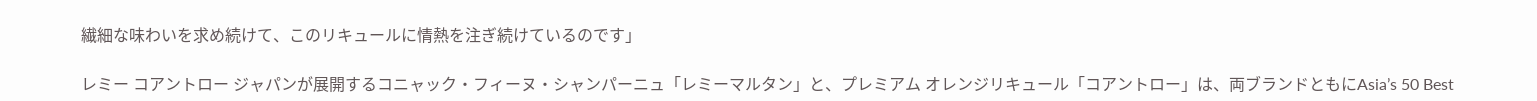繊細な味わいを求め続けて、このリキュールに情熱を注ぎ続けているのです」

レミー コアントロー ジャパンが展開するコニャック・フィーヌ・シャンパーニュ「レミーマルタン」と、プレミアム オレンジリキュール「コアントロー」は、両ブランドともにAsia’s 50 Best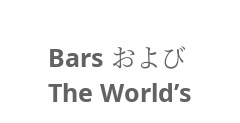Bars およびThe World’s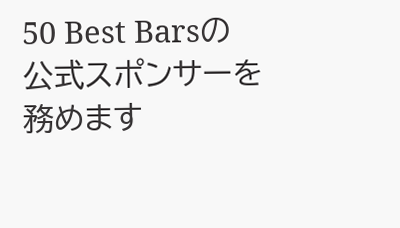50 Best Barsの公式スポンサーを務めます